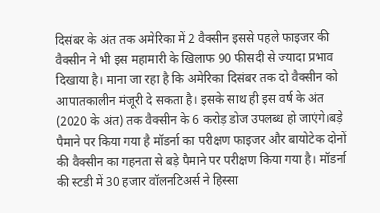दिसंबर के अंत तक अमेरिका में 2 वैक्सीन इससे पहले फाइजर की वैक्सीन ने भी इस महामारी के खिलाफ 90 फीसदी से ज्यादा प्रभाव दिखाया है। माना जा रहा है कि अमेरिका दिसंबर तक दो वैक्सीन को आपातकालीन मंजूरी दे सकता है। इसके साथ ही इस वर्ष के अंत (2020 के अंत) तक वैक्सीन के 6 करोड़ डोज उपलब्ध हो जाएंगे।बड़े पैमाने पर किया गया है मॉडर्ना का परीक्षण फाइजर और बायोटेक दोनों की वैक्सीन का गहनता से बड़े पैमाने पर परीक्षण किया गया है। मॉडर्ना की स्टडी में 30 हजार वॉलनटिअर्स ने हिस्सा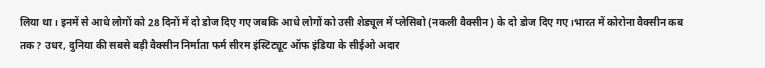लिया था। इनमें से आधे लोगों को 28 दिनों में दो डोज दिए गए जबकि आधे लोगों को उसी शेड्यूल में प्लेसिबो (नकली वैक्सीन) के दो डोज दिए गए।भारत में कोरोना वैक्सीन कब तक? उधर, दुनिया की सबसे बड़ी वैक्सीन निर्माता फर्म सीरम इंस्टिट्यूट ऑफ इंडिया के सीईओ अदार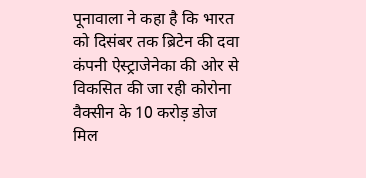पूनावाला ने कहा है कि भारत को दिसंबर तक ब्रिटेन की दवा कंपनी ऐस्ट्राजेनेका की ओर से विकसित की जा रही कोरोना वैक्सीन के 10 करोड़ डोज मिल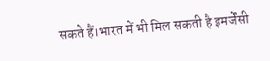सकते हैं।भारत में भी मिल सकती है इमर्जेंसी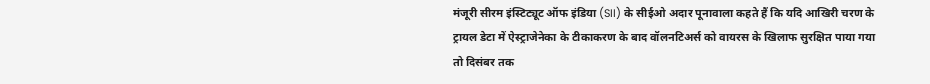मंजूरी सीरम इंस्टिट्यूट ऑफ इंडिया (SII) के सीईओ अदार पूनावाला कहते हैं कि यदि आखिरी चरण के ट्रायल डेटा में ऐस्ट्राजेनेका के टीकाकरण के बाद वॉलनटिअर्स को वायरस के खिलाफ सुरक्षित पाया गया तो दिसंबर तक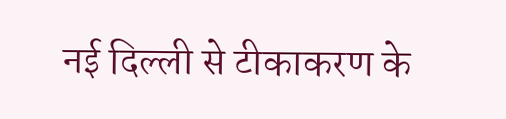नई दिल्ली से टीकाकरण के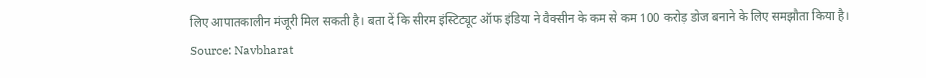लिए आपातकालीन मंजूरी मिल सकती है। बता दें कि सीरम इंस्टिट्यूट ऑफ इंडिया ने वैक्सीन के कम से कम 100 करोड़ डोज बनाने के लिए समझौता किया है।
Source: Navbharat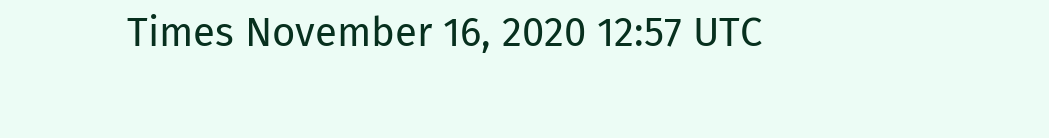Times November 16, 2020 12:57 UTC